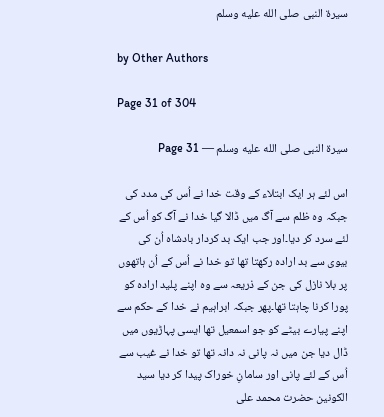سیرة النبی صلى الله عليه وسلم

by Other Authors

Page 31 of 304

سیرة النبی صلى الله عليه وسلم — Page 31

اس لئے ہر ایک ابتلاء کے وقت خدا نے اُس کی مدد کی جبکہ وہ ظلم سے آگ میں ڈالا گیا خدا نے آگ کو اُس کے لئے سرد کر دیا۔اور جب ایک بد کردار بادشاہ اُن کی بیوی سے بد ارادہ رکھتا تھا تو خدا نے اُس کے اُن ہاتھوں پر بلا نازل کی جن کے ذریعہ سے وہ اپنے پلید ارادہ کو پورا کرنا چاہتا تھا۔پھر جبکہ ابراہیم نے خدا کے حکم سے اپنے پیارے بیٹے کو جو اسمعیل تھا ایسی پہاڑیوں میں ڈال دیا جن میں نہ پانی نہ دانہ تھا تو خدا نے غیب سے اُس کے لئے پانی اور سامانِ خوراک پیدا کر دیا سید الکونین حضرت محمد علی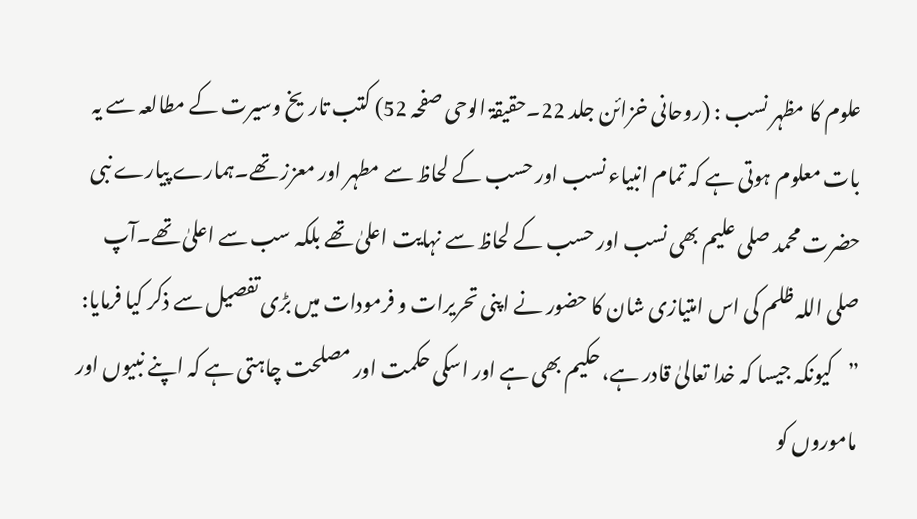علوم کا مظہر نسب : (روحانی خزائن جلد 22۔حقیقۃ الوحی صفحہ 52) کتب تاریخ وسیرت کے مطالعہ سے یہ بات معلوم ہوتی ہے کہ تمام انبیاء نسب اور حسب کے لحاظ سے مطہر اور معزز تھے۔ہمارے پیارے نبی حضرت محمد صلی علیم بھی نسب اور حسب کے لحاظ سے نہایت اعلیٰ تھے بلکہ سب سے اعلیٰ تھے۔آپ صلی اللہ ظلم کی اس امتیازی شان کا حضور نے اپنی تحریرات و فرمودات میں بڑی تفصیل سے ذکر کیا فرمایا: ”کیونکہ جیسا کہ خدا تعالیٰ قادر ہے، حکیم بھی ہے اور اسکی حکمت اور مصلحت چاہتی ہے کہ اپنے نبیوں اور ماموروں کو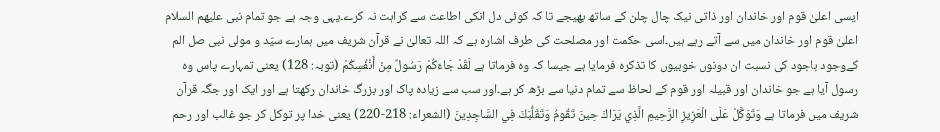ایسی اعلیٰ قوم اور خاندان اور ذاتی نیک چال چلن کے ساتھ بھیجے تا کہ کوئی دل انکی اطاعت سے کراہت نہ کرے۔یہی وجہ ہے جو تمام نبی علیهم السلام اعلیٰ قوم اور خاندان میں سے آتے رہے ہیں۔اسی حکمت اور مصلحت کی طرف اشارہ ہے کہ اللہ تعالیٰ نے قرآن شریف میں ہمارے سیّد و مولی نبی صل الم کےوجود باجود کی نسبت ان دونوں خوبیوں کا تذکرہ فرمایا ہے جیسا کہ وہ فرماتا ہے لَقَدْ جَاءَكُمْ رَسُولٌ مِنْ أَنْفُسِكُمْ (توبہ: 128) یعنی تمہارے پاس وہ رسول آیا ہے جو خاندان اور قبیلہ اور قوم کے لحاظ سے تمام دنیا سے بڑھ کر ہے۔اور سب سے زیادہ پاک اور بزرگ خاندان رکھتا ہے اور ایک اور جگہ قرآن شریف میں فرماتا ہے وَتَوَكَّلْ عَلَى الْعَزِيزِ الرَّحِيمِ الَّذِي يَرَاكَ حِينَ تَقُومُ وَتَقَلُّبَكَ فِي السَّاجِدِينَ (الشعراء: 218-220) یعنی خدا پر توکل کر جو غالب اور رحم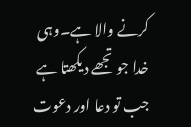کرنے والا ہے۔وہی خدا جو تجھے دیکھتا ہے جب تو دعا اور دعوت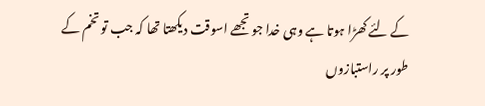کے لئے کھڑا ہوتا ہے وہی خدا جو تجھے اسوقت دیکھتا تھا کہ جب تو تخم کے طور پر راستبازوں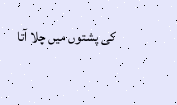کی پشتوں میں چلا آتا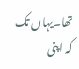تھا۔یہاں تک کہ اپنی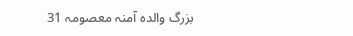بزرگ والدہ آمنہ معصومہ 31